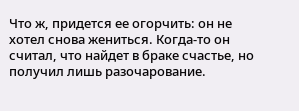Что ж, придется ее огорчить: он не хотел снова жениться. Когда-то он считал, что найдет в браке счастье, но получил лишь разочарование.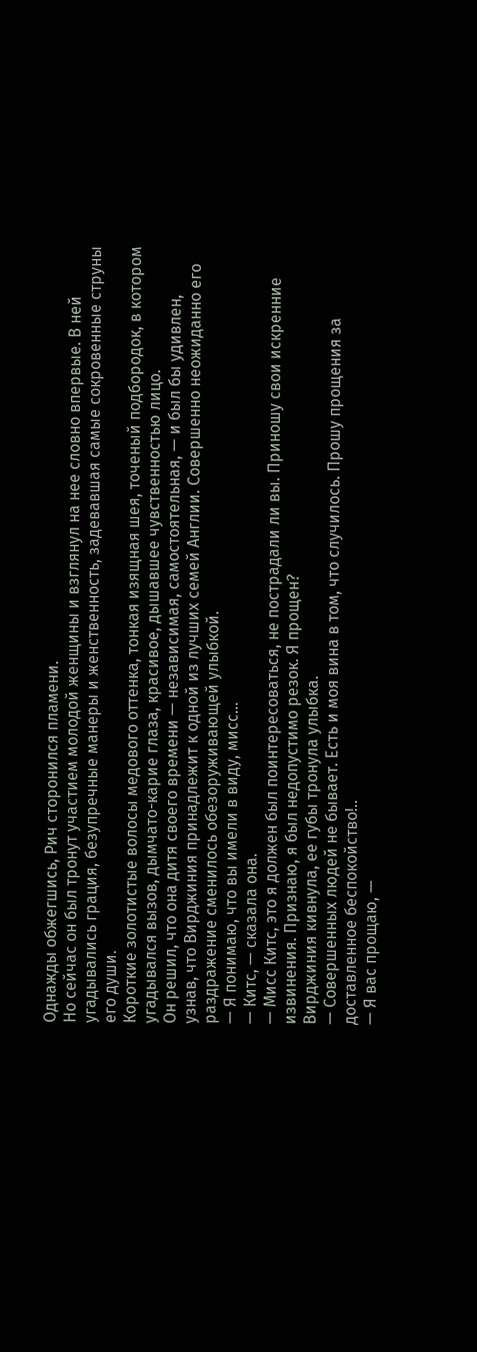Однажды обжегшись, Рич сторонился пламени.
Но сейчас он был тронут участием молодой женщины и взглянул на нее словно впервые. В ней угадывались грация, безупречные манеры и женственность, задевавшая самые сокровенные струны его души.
Короткие золотистые волосы медового оттенка, тонкая изящная шея, точеный подбородок, в котором угадывался вызов, дымчато-карие глаза, красивое, дышавшее чувственностью лицо.
Он решил, что она дитя своего времени — независимая, самостоятельная, — и был бы удивлен, узнав, что Вирджиния принадлежит к одной из лучших семей Англии. Совершенно неожиданно его раздражение сменилось обезоруживающей улыбкой.
— Я понимаю, что вы имели в виду, мисс…
— Китс, — сказала она.
— Мисс Китс, это я должен был поинтересоваться, не пострадали ли вы. Приношу свои искренние извинения. Признаю, я был недопустимо резок. Я прощен?
Вирджиния кивнула, ее губы тронула улыбка.
— Совершенных людей не бывает. Есть и моя вина в том, что случилось. Прошу прощения за доставленное беспокойство!..
— Я вас прощаю, —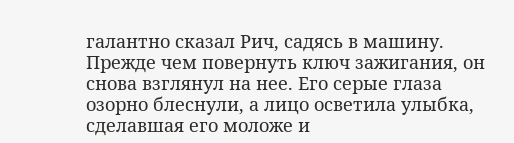галантно сказал Рич, садясь в машину. Прежде чем повернуть ключ зажигания, он снова взглянул на нее. Его серые глаза озорно блеснули, а лицо осветила улыбка, сделавшая его моложе и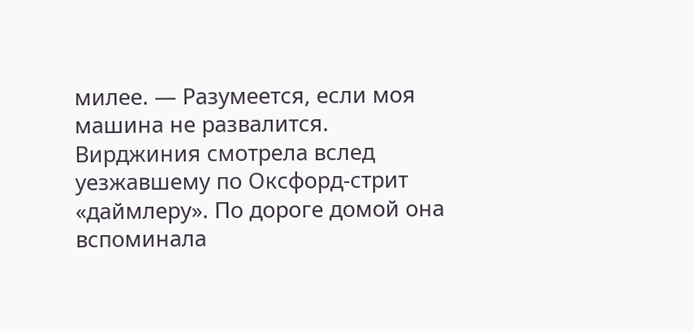милее. — Разумеется, если моя машина не развалится.
Вирджиния смотрела вслед уезжавшему по Оксфорд-стрит «даймлеру». По дороге домой она вспоминала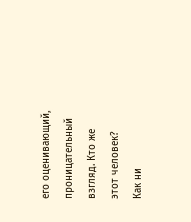его оценивающий, проницательный взгляд. Кто же этот человек?
Как ни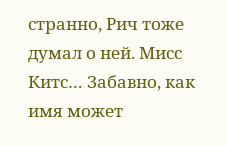странно, Рич тоже думал о ней. Мисс Китс… Забавно, как имя может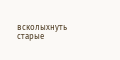всколыхнуть старые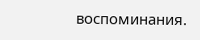воспоминания.